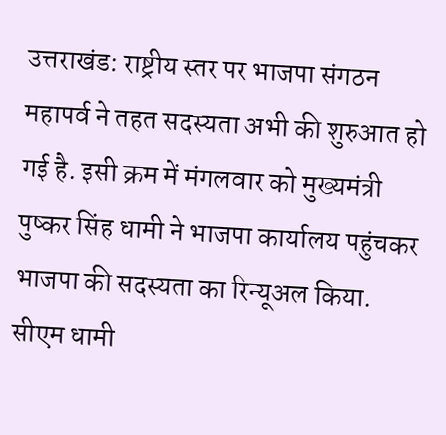उत्तराखंड: राष्ट्रीय स्तर पर भाजपा संगठन महापर्व ने तहत सदस्यता अभी की शुरुआत हो गई है. इसी क्रम में मंगलवार को मुख्यमंत्री पुष्कर सिंह धामी ने भाजपा कार्यालय पहुंचकर भाजपा की सदस्यता का रिन्यूअल किया. सीएम धामी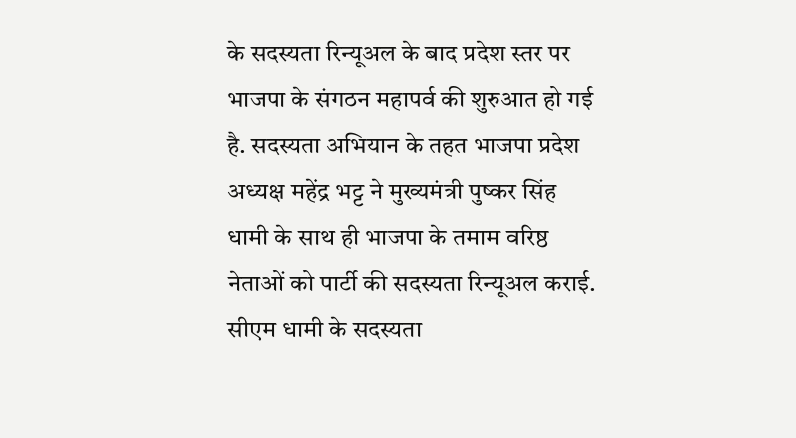के सदस्यता रिन्यूअल के बाद प्रदेश स्तर पर भाजपा के संगठन महापर्व की शुरुआत हो गई है. सदस्यता अभियान के तहत भाजपा प्रदेश अध्यक्ष महेंद्र भट्ट ने मुख्यमंत्री पुष्कर सिंह धामी के साथ ही भाजपा के तमाम वरिष्ठ नेताओं को पार्टी की सदस्यता रिन्यूअल कराई.
सीएम धामी के सदस्यता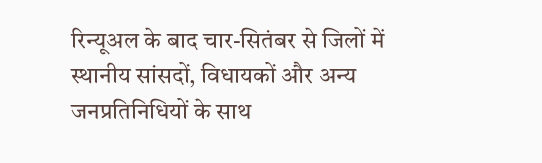रिन्यूअल के बाद चार-सितंबर से जिलों में स्थानीय सांसदों, विधायकों और अन्य जनप्रतिनिधियों के साथ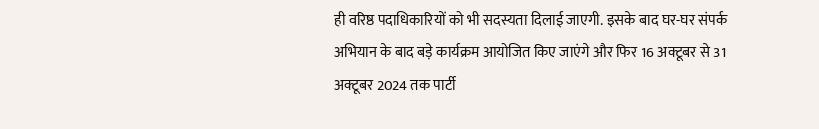ही वरिष्ठ पदाधिकारियों को भी सदस्यता दिलाई जाएगी. इसके बाद घर-घर संपर्क अभियान के बाद बड़े कार्यक्रम आयोजित किए जाएंगे और फिर 16 अक्टूबर से 31 अक्टूबर 2024 तक पार्टी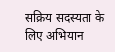सक्रिय सदस्यता के लिए अभियान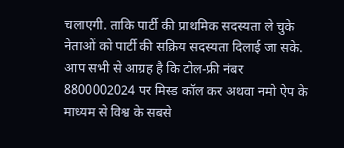चलाएगी. ताकि पार्टी की प्राथमिक सदस्यता ले चुके नेताओं को पार्टी की सक्रिय सदस्यता दिलाई जा सके.
आप सभी से आग्रह है कि टोल-फ्री नंबर 8800002024 पर मिस्ड कॉल कर अथवा नमो ऐप के माध्यम से विश्व के सबसे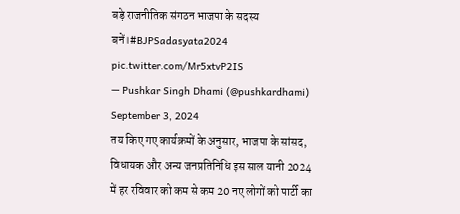बड़े राजनीतिक संगठन भाजपा के सदस्य बनें।#BJPSadasyata2024 pic.twitter.com/Mr5xtvP2IS
— Pushkar Singh Dhami (@pushkardhami) September 3, 2024
तय किए गए कार्यक्रमों के अनुसार, भाजपा के सांसद, विधायक और अन्य जनप्रतिनिधि इस साल यानी 2024 में हर रविवार को कम से कम 20 नए लोगों को पार्टी का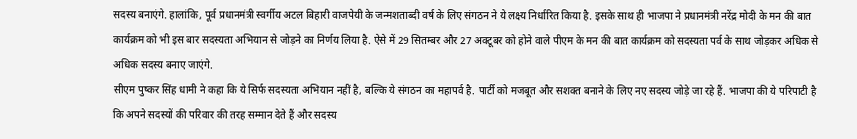सदस्य बनाएंगे. हालांकि, पूर्व प्रधानमंत्री स्वर्गीय अटल बिहारी वाजपेयी के जन्मशताब्दी वर्ष के लिए संगठन ने ये लक्ष्य निर्धारित किया है. इसके साथ ही भाजपा ने प्रधानमंत्री नरेंद्र मोदी के मन की बात कार्यक्रम को भी इस बार सदस्यता अभियान से जोड़ने का निर्णय लिया है. ऐसे में 29 सितम्बर और 27 अक्टूबर को होने वाले पीएम के मन की बात कार्यक्रम को सदस्यता पर्व के साथ जोड़कर अधिक से अधिक सदस्य बनाए जाएंगे.
सीएम पुष्कर सिंह धामी ने कहा कि ये सिर्फ सदस्यता अभियान नहीं है, बल्कि ये संगठन का महापर्व है. पार्टी को मजबूत और सशक्त बनाने के लिए नए सदस्य जोड़े जा रहे हैं. भाजपा की ये परिपाटी है कि अपने सदस्यों की परिवार की तरह सम्मान देते हैं और सदस्य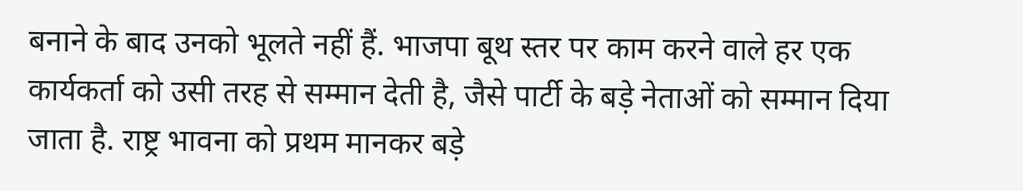बनाने के बाद उनको भूलते नहीं हैं. भाजपा बूथ स्तर पर काम करने वाले हर एक कार्यकर्ता को उसी तरह से सम्मान देती है, जैसे पार्टी के बड़े नेताओं को सम्मान दिया जाता है. राष्ट्र भावना को प्रथम मानकर बड़े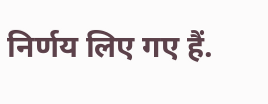निर्णय लिए गए हैं.